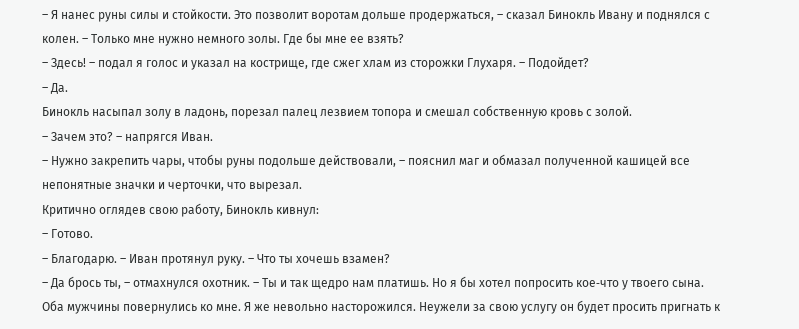– Я нанес руны силы и стойкости. Это позволит воротам дольше продержаться, – сказал Бинокль Ивану и поднялся с колен. – Только мне нужно немного золы. Где бы мне ее взять?
– Здесь! – подал я голос и указал на кострище, где сжег хлам из сторожки Глухаря. – Подойдет?
– Да.
Бинокль насыпал золу в ладонь, порезал палец лезвием топора и смешал собственную кровь с золой.
– Зачем это? – напрягся Иван.
– Нужно закрепить чары, чтобы руны подольше действовали, – пояснил маг и обмазал полученной кашицей все непонятные значки и черточки, что вырезал.
Критично оглядев свою работу, Бинокль кивнул:
– Готово.
– Благодарю. – Иван протянул руку. – Что ты хочешь взамен?
– Да брось ты, – отмахнулся охотник. – Ты и так щедро нам платишь. Но я бы хотел попросить кое‑что у твоего сына.
Оба мужчины повернулись ко мне. Я же невольно насторожился. Неужели за свою услугу он будет просить пригнать к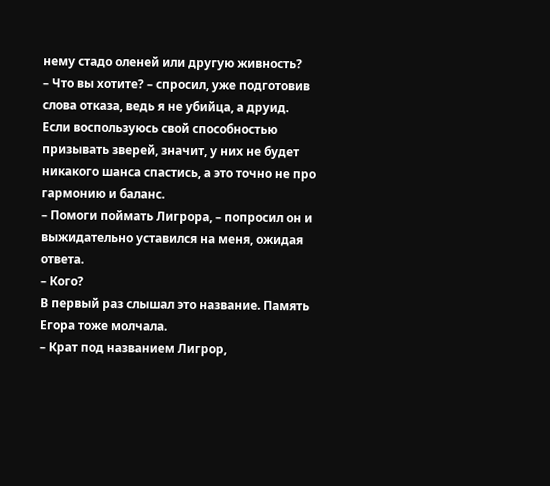нему стадо оленей или другую живность?
– Что вы хотите? – спросил, уже подготовив слова отказа, ведь я не убийца, а друид.
Если воспользуюсь свой способностью призывать зверей, значит, у них не будет никакого шанса спастись, а это точно не про гармонию и баланс.
– Помоги поймать Лигрора, – попросил он и выжидательно уставился на меня, ожидая ответа.
– Кого?
В первый раз слышал это название. Память Егора тоже молчала.
– Крат под названием Лигрор,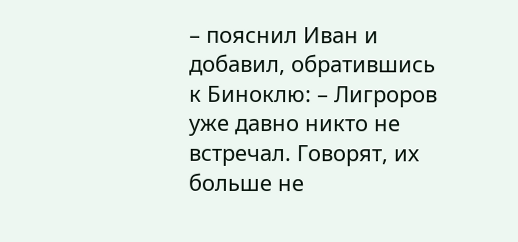– пояснил Иван и добавил, обратившись к Биноклю: – Лигроров уже давно никто не встречал. Говорят, их больше не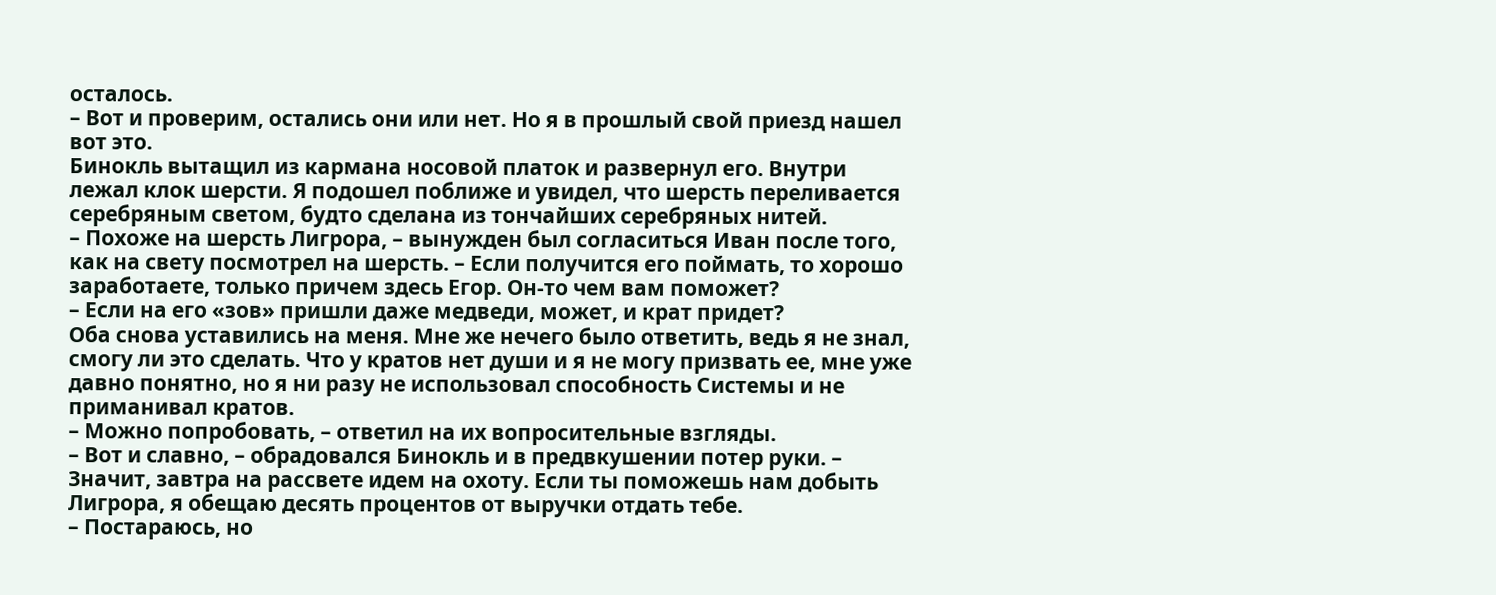осталось.
– Вот и проверим, остались они или нет. Но я в прошлый свой приезд нашел вот это.
Бинокль вытащил из кармана носовой платок и развернул его. Внутри лежал клок шерсти. Я подошел поближе и увидел, что шерсть переливается серебряным светом, будто сделана из тончайших серебряных нитей.
– Похоже на шерсть Лигрора, – вынужден был согласиться Иван после того, как на свету посмотрел на шерсть. – Если получится его поймать, то хорошо заработаете, только причем здесь Егор. Он‑то чем вам поможет?
– Если на его «зов» пришли даже медведи, может, и крат придет?
Оба снова уставились на меня. Мне же нечего было ответить, ведь я не знал, смогу ли это сделать. Что у кратов нет души и я не могу призвать ее, мне уже давно понятно, но я ни разу не использовал способность Системы и не приманивал кратов.
– Можно попробовать, – ответил на их вопросительные взгляды.
– Вот и славно, – обрадовался Бинокль и в предвкушении потер руки. – Значит, завтра на рассвете идем на охоту. Если ты поможешь нам добыть Лигрора, я обещаю десять процентов от выручки отдать тебе.
– Постараюсь, но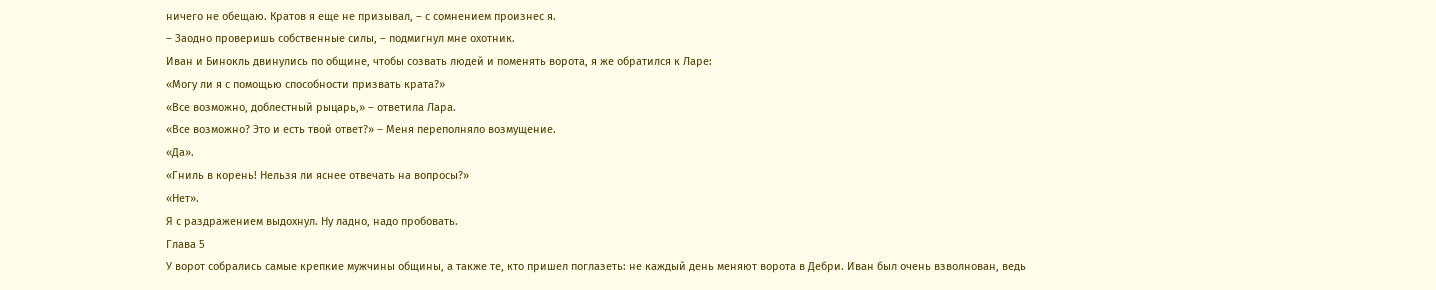ничего не обещаю. Кратов я еще не призывал, – с сомнением произнес я.
– Заодно проверишь собственные силы, – подмигнул мне охотник.
Иван и Бинокль двинулись по общине, чтобы созвать людей и поменять ворота, я же обратился к Ларе:
«Могу ли я с помощью способности призвать крата?»
«Все возможно, доблестный рыцарь,» – ответила Лара.
«Все возможно? Это и есть твой ответ?» – Меня переполняло возмущение.
«Да».
«Гниль в корень! Нельзя ли яснее отвечать на вопросы?»
«Нет».
Я с раздражением выдохнул. Ну ладно, надо пробовать.
Глава 5
У ворот собрались самые крепкие мужчины общины, а также те, кто пришел поглазеть: не каждый день меняют ворота в Дебри. Иван был очень взволнован, ведь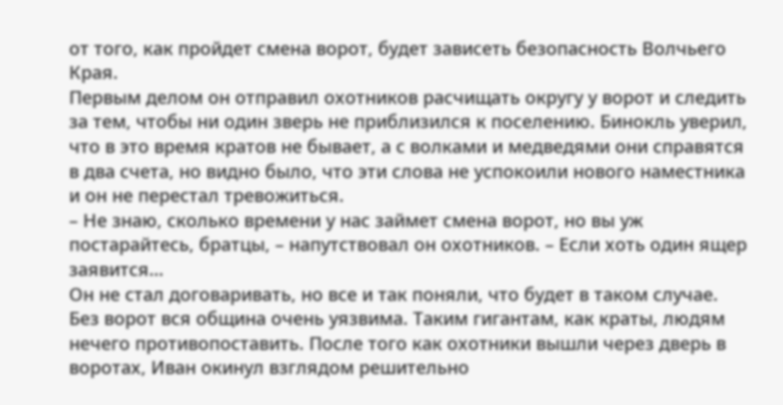от того, как пройдет смена ворот, будет зависеть безопасность Волчьего Края.
Первым делом он отправил охотников расчищать округу у ворот и следить за тем, чтобы ни один зверь не приблизился к поселению. Бинокль уверил, что в это время кратов не бывает, а с волками и медведями они справятся в два счета, но видно было, что эти слова не успокоили нового наместника и он не перестал тревожиться.
– Не знаю, сколько времени у нас займет смена ворот, но вы уж постарайтесь, братцы, – напутствовал он охотников. – Если хоть один ящер заявится…
Он не стал договаривать, но все и так поняли, что будет в таком случае. Без ворот вся община очень уязвима. Таким гигантам, как краты, людям нечего противопоставить. После того как охотники вышли через дверь в воротах, Иван окинул взглядом решительно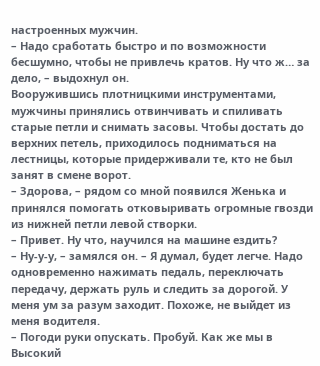настроенных мужчин.
– Надо сработать быстро и по возможности бесшумно, чтобы не привлечь кратов. Ну что ж… за дело, – выдохнул он.
Вооружившись плотницкими инструментами, мужчины принялись отвинчивать и спиливать старые петли и снимать засовы. Чтобы достать до верхних петель, приходилось подниматься на лестницы, которые придерживали те, кто не был занят в смене ворот.
– Здорова, – рядом со мной появился Женька и принялся помогать отковыривать огромные гвозди из нижней петли левой створки.
– Привет. Ну что, научился на машине ездить?
– Ну‑у‑у, – замялся он. – Я думал, будет легче. Надо одновременно нажимать педаль, переключать передачу, держать руль и следить за дорогой. У меня ум за разум заходит. Похоже, не выйдет из меня водителя.
– Погоди руки опускать. Пробуй. Как же мы в Высокий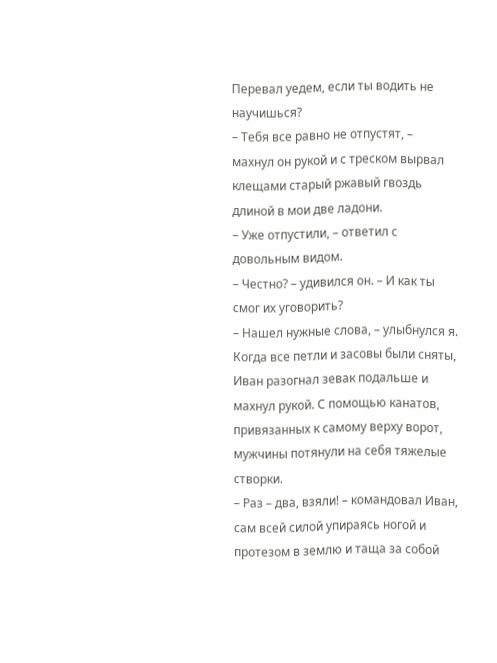Перевал уедем, если ты водить не научишься?
– Тебя все равно не отпустят, – махнул он рукой и с треском вырвал клещами старый ржавый гвоздь длиной в мои две ладони.
– Уже отпустили, – ответил с довольным видом.
– Честно? – удивился он. – И как ты смог их уговорить?
– Нашел нужные слова, – улыбнулся я.
Когда все петли и засовы были сняты, Иван разогнал зевак подальше и махнул рукой. С помощью канатов, привязанных к самому верху ворот, мужчины потянули на себя тяжелые створки.
– Раз – два, взяли! – командовал Иван, сам всей силой упираясь ногой и протезом в землю и таща за собой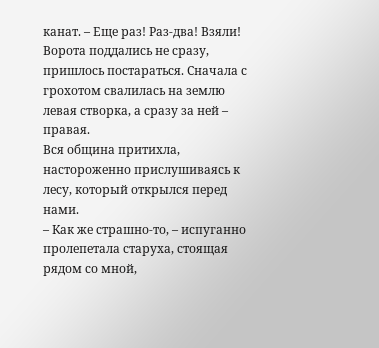канат. – Еще раз! Раз‑два! Взяли!
Ворота поддались не сразу, пришлось постараться. Сначала с грохотом свалилась на землю левая створка, а сразу за ней – правая.
Вся община притихла, настороженно прислушиваясь к лесу, который открылся перед нами.
– Как же страшно‑то, – испуганно пролепетала старуха, стоящая рядом со мной,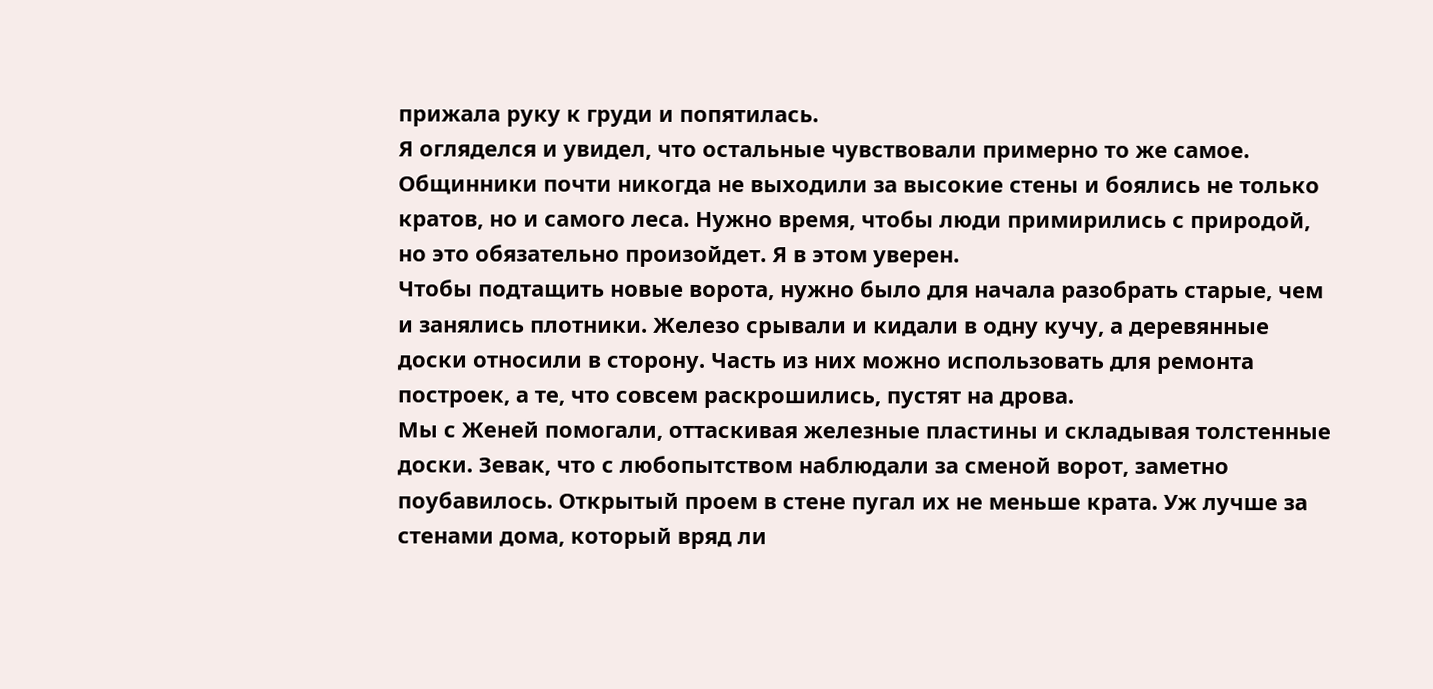прижала руку к груди и попятилась.
Я огляделся и увидел, что остальные чувствовали примерно то же самое. Общинники почти никогда не выходили за высокие стены и боялись не только кратов, но и самого леса. Нужно время, чтобы люди примирились с природой, но это обязательно произойдет. Я в этом уверен.
Чтобы подтащить новые ворота, нужно было для начала разобрать старые, чем и занялись плотники. Железо срывали и кидали в одну кучу, а деревянные доски относили в сторону. Часть из них можно использовать для ремонта построек, а те, что совсем раскрошились, пустят на дрова.
Мы с Женей помогали, оттаскивая железные пластины и складывая толстенные доски. Зевак, что с любопытством наблюдали за сменой ворот, заметно поубавилось. Открытый проем в стене пугал их не меньше крата. Уж лучше за стенами дома, который вряд ли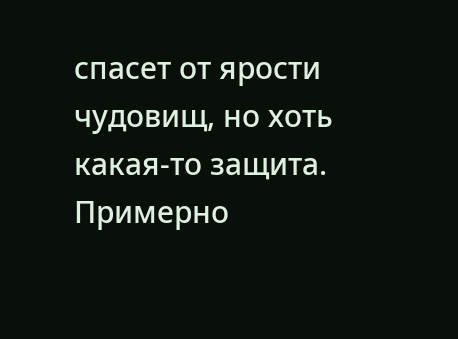спасет от ярости чудовищ, но хоть какая‑то защита.
Примерно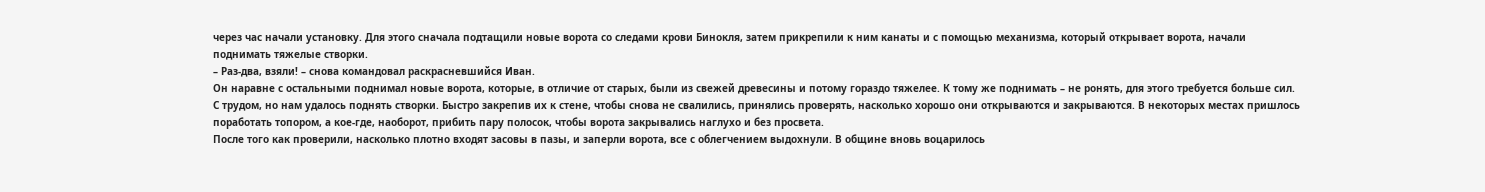через час начали установку. Для этого сначала подтащили новые ворота со следами крови Бинокля, затем прикрепили к ним канаты и с помощью механизма, который открывает ворота, начали поднимать тяжелые створки.
– Раз‑два, взяли! – снова командовал раскрасневшийся Иван.
Он наравне с остальными поднимал новые ворота, которые, в отличие от старых, были из свежей древесины и потому гораздо тяжелее. К тому же поднимать – не ронять, для этого требуется больше сил.
С трудом, но нам удалось поднять створки. Быстро закрепив их к стене, чтобы снова не свалились, принялись проверять, насколько хорошо они открываются и закрываются. В некоторых местах пришлось поработать топором, а кое‑где, наоборот, прибить пару полосок, чтобы ворота закрывались наглухо и без просвета.
После того как проверили, насколько плотно входят засовы в пазы, и заперли ворота, все с облегчением выдохнули. В общине вновь воцарилось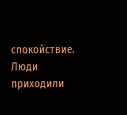спокойствие. Люди приходили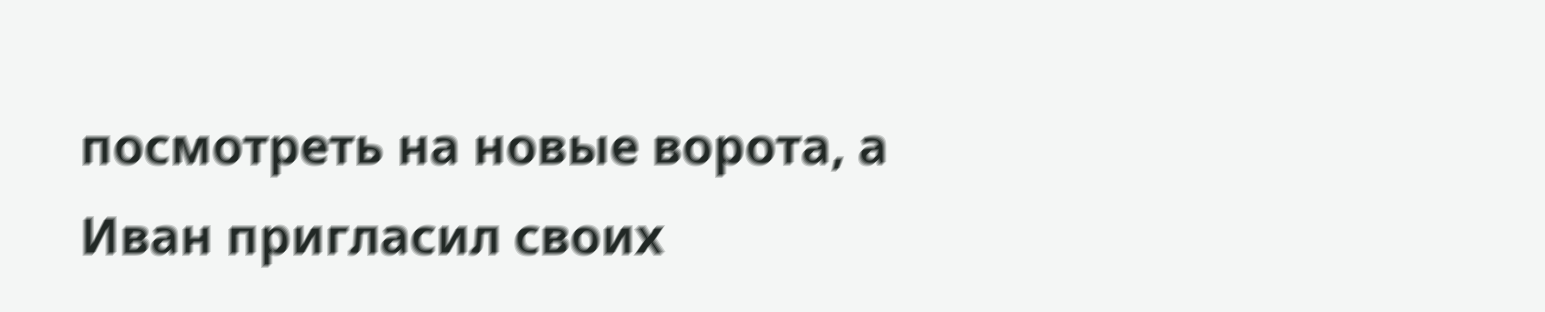посмотреть на новые ворота, а Иван пригласил своих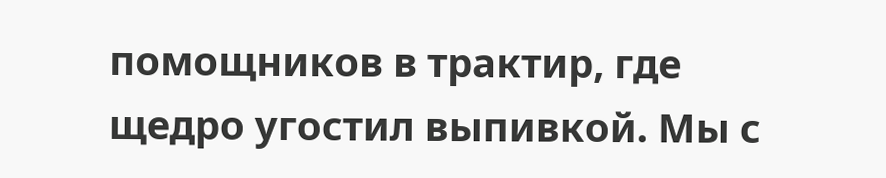помощников в трактир, где щедро угостил выпивкой. Мы с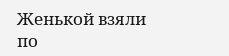Женькой взяли по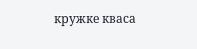кружке кваса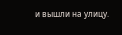и вышли на улицу.